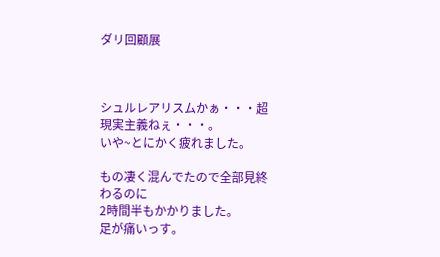ダリ回顧展



シュルレアリスムかぁ・・・超現実主義ねぇ・・・。
いや~とにかく疲れました。

もの凄く混んでたので全部見終わるのに
2時間半もかかりました。
足が痛いっす。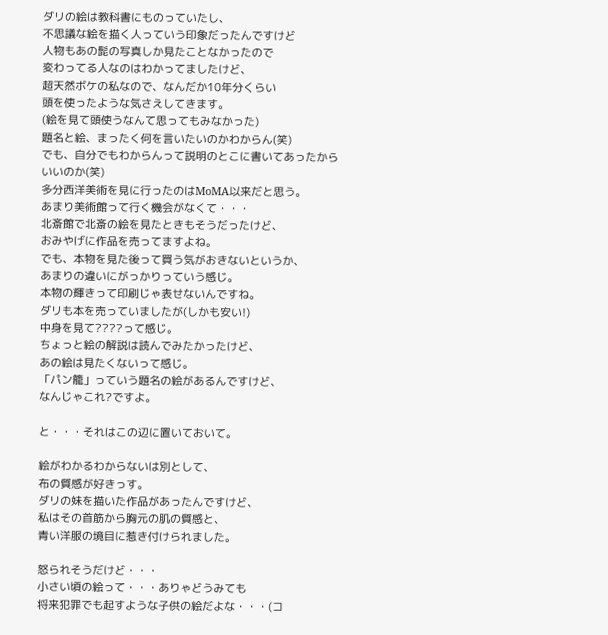ダリの絵は教科書にものっていたし、
不思議な絵を描く人っていう印象だったんですけど
人物もあの髭の写真しか見たことなかったので
変わってる人なのはわかってましたけど、
超天然ボケの私なので、なんだか10年分くらい
頭を使ったような気さえしてきます。
(絵を見て頭使うなんて思ってもみなかった)
題名と絵、まったく何を言いたいのかわからん(笑)
でも、自分でもわからんって説明のとこに書いてあったから
いいのか(笑)
多分西洋美術を見に行ったのはMoMA以来だと思う。
あまり美術館って行く機会がなくて・・・
北斎館で北斎の絵を見たときもそうだったけど、
おみやげに作品を売ってますよね。
でも、本物を見た後って買う気がおきないというか、
あまりの違いにがっかりっていう感じ。
本物の輝きって印刷じゃ表せないんですね。
ダリも本を売っていましたが(しかも安い!)
中身を見て????って感じ。
ちょっと絵の解説は読んでみたかったけど、
あの絵は見たくないって感じ。
「パン籠」っていう題名の絵があるんですけど、
なんじゃこれ?ですよ。

と・・・それはこの辺に置いておいて。

絵がわかるわからないは別として、
布の質感が好きっす。
ダリの妹を描いた作品があったんですけど、
私はその首筋から胸元の肌の質感と、
青い洋服の境目に惹き付けられました。

怒られそうだけど・・・
小さい頃の絵って・・・ありゃどうみても
将来犯罪でも起すような子供の絵だよな・・・(コ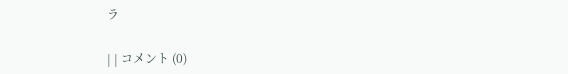ラ

| | コメント (0)